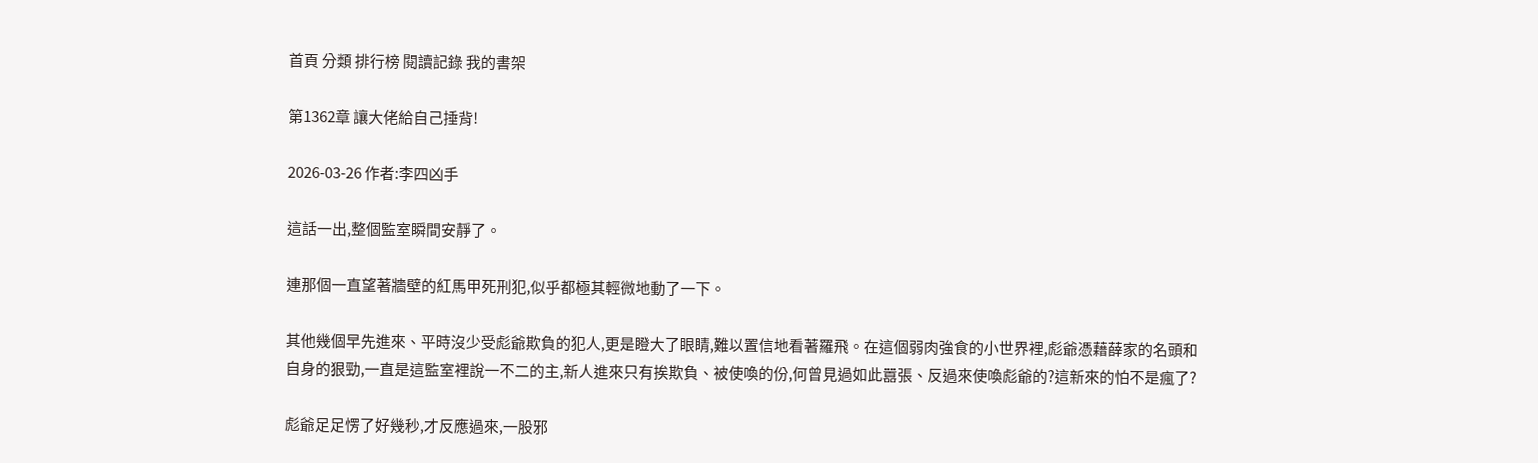首頁 分類 排行榜 閱讀記錄 我的書架

第1362章 讓大佬給自己捶背!

2026-03-26 作者:李四凶手

這話一出,整個監室瞬間安靜了。

連那個一直望著牆壁的紅馬甲死刑犯,似乎都極其輕微地動了一下。

其他幾個早先進來、平時沒少受彪爺欺負的犯人,更是瞪大了眼睛,難以置信地看著羅飛。在這個弱肉強食的小世界裡,彪爺憑藉薛家的名頭和自身的狠勁,一直是這監室裡說一不二的主,新人進來只有挨欺負、被使喚的份,何曾見過如此囂張、反過來使喚彪爺的?這新來的怕不是瘋了?

彪爺足足愣了好幾秒,才反應過來,一股邪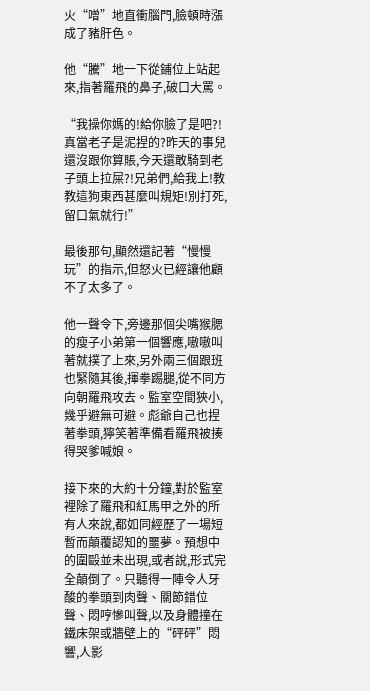火“噌”地直衝腦門,臉頓時漲成了豬肝色。

他“騰”地一下從鋪位上站起來,指著羅飛的鼻子,破口大罵。

“我操你媽的!給你臉了是吧?!真當老子是泥捏的?昨天的事兒還沒跟你算賬,今天還敢騎到老子頭上拉屎?!兄弟們,給我上!教教這狗東西甚麼叫規矩!別打死,留口氣就行!”

最後那句,顯然還記著“慢慢玩”的指示,但怒火已經讓他顧不了太多了。

他一聲令下,旁邊那個尖嘴猴腮的瘦子小弟第一個響應,嗷嗷叫著就撲了上來,另外兩三個跟班也緊隨其後,揮拳踢腿,從不同方向朝羅飛攻去。監室空間狹小,幾乎避無可避。彪爺自己也捏著拳頭,獰笑著準備看羅飛被揍得哭爹喊娘。

接下來的大約十分鐘,對於監室裡除了羅飛和紅馬甲之外的所有人來說,都如同經歷了一場短暫而顛覆認知的噩夢。預想中的圍毆並未出現,或者說,形式完全顛倒了。只聽得一陣令人牙酸的拳頭到肉聲、關節錯位聲、悶哼慘叫聲,以及身體撞在鐵床架或牆壁上的“砰砰”悶響,人影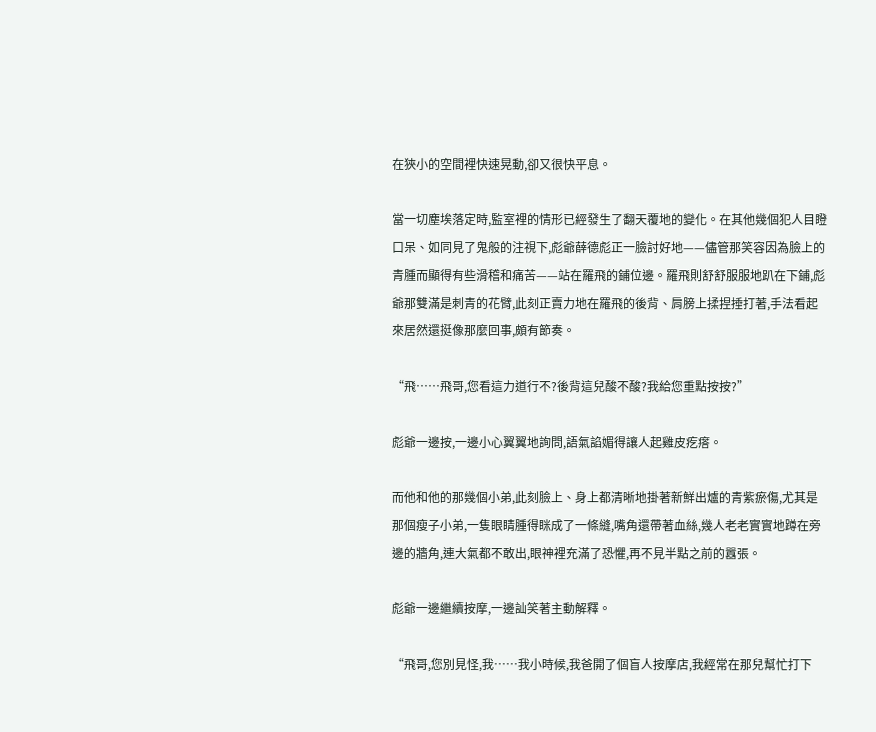在狹小的空間裡快速晃動,卻又很快平息。

當一切塵埃落定時,監室裡的情形已經發生了翻天覆地的變化。在其他幾個犯人目瞪口呆、如同見了鬼般的注視下,彪爺薛德彪正一臉討好地——儘管那笑容因為臉上的青腫而顯得有些滑稽和痛苦——站在羅飛的鋪位邊。羅飛則舒舒服服地趴在下鋪,彪爺那雙滿是刺青的花臂,此刻正賣力地在羅飛的後背、肩膀上揉捏捶打著,手法看起來居然還挺像那麼回事,頗有節奏。

“飛……飛哥,您看這力道行不?後背這兒酸不酸?我給您重點按按?”

彪爺一邊按,一邊小心翼翼地詢問,語氣諂媚得讓人起雞皮疙瘩。

而他和他的那幾個小弟,此刻臉上、身上都清晰地掛著新鮮出爐的青紫瘀傷,尤其是那個瘦子小弟,一隻眼睛腫得眯成了一條縫,嘴角還帶著血絲,幾人老老實實地蹲在旁邊的牆角,連大氣都不敢出,眼神裡充滿了恐懼,再不見半點之前的囂張。

彪爺一邊繼續按摩,一邊訕笑著主動解釋。

“飛哥,您別見怪,我……我小時候,我爸開了個盲人按摩店,我經常在那兒幫忙打下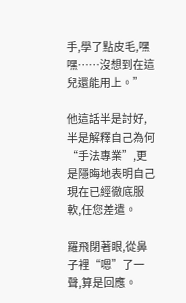手,學了點皮毛,嘿嘿……沒想到在這兒還能用上。”

他這話半是討好,半是解釋自己為何“手法專業”,更是隱晦地表明自己現在已經徹底服軟,任您差遣。

羅飛閉著眼,從鼻子裡“嗯”了一聲,算是回應。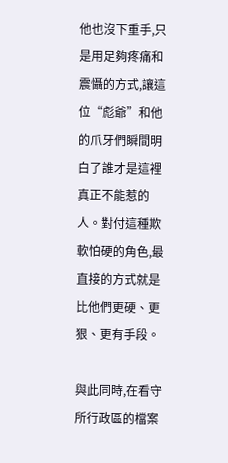他也沒下重手,只是用足夠疼痛和震懾的方式,讓這位“彪爺”和他的爪牙們瞬間明白了誰才是這裡真正不能惹的人。對付這種欺軟怕硬的角色,最直接的方式就是比他們更硬、更狠、更有手段。

與此同時,在看守所行政區的檔案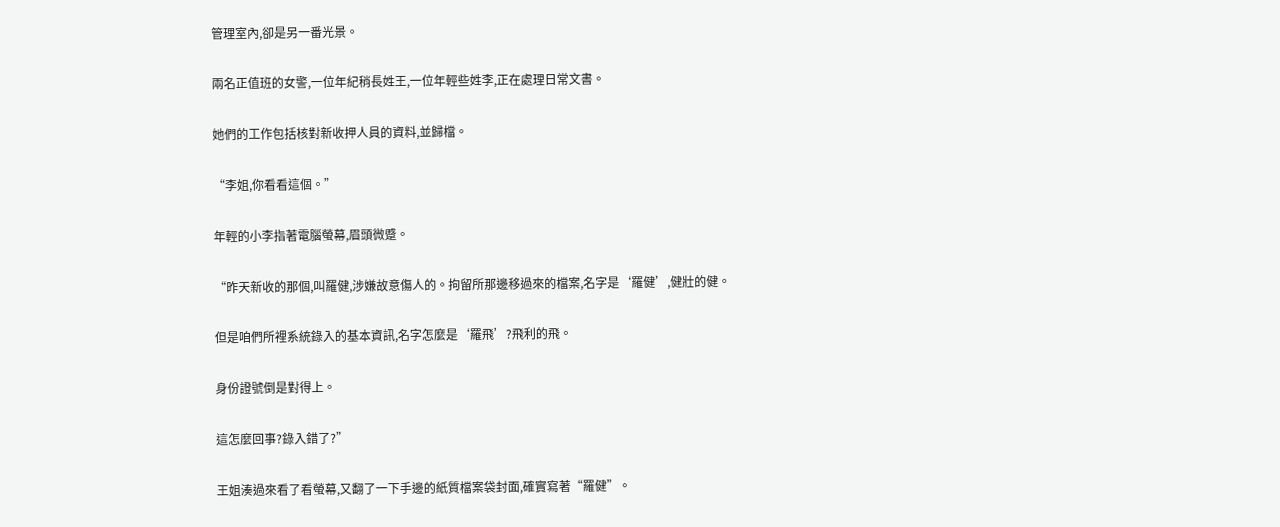管理室內,卻是另一番光景。

兩名正值班的女警,一位年紀稍長姓王,一位年輕些姓李,正在處理日常文書。

她們的工作包括核對新收押人員的資料,並歸檔。

“李姐,你看看這個。”

年輕的小李指著電腦螢幕,眉頭微蹙。

“昨天新收的那個,叫羅健,涉嫌故意傷人的。拘留所那邊移過來的檔案,名字是‘羅健’,健壯的健。

但是咱們所裡系統錄入的基本資訊,名字怎麼是‘羅飛’?飛利的飛。

身份證號倒是對得上。

這怎麼回事?錄入錯了?”

王姐湊過來看了看螢幕,又翻了一下手邊的紙質檔案袋封面,確實寫著“羅健”。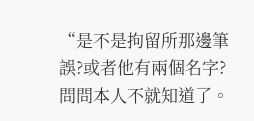“是不是拘留所那邊筆誤?或者他有兩個名字?問問本人不就知道了。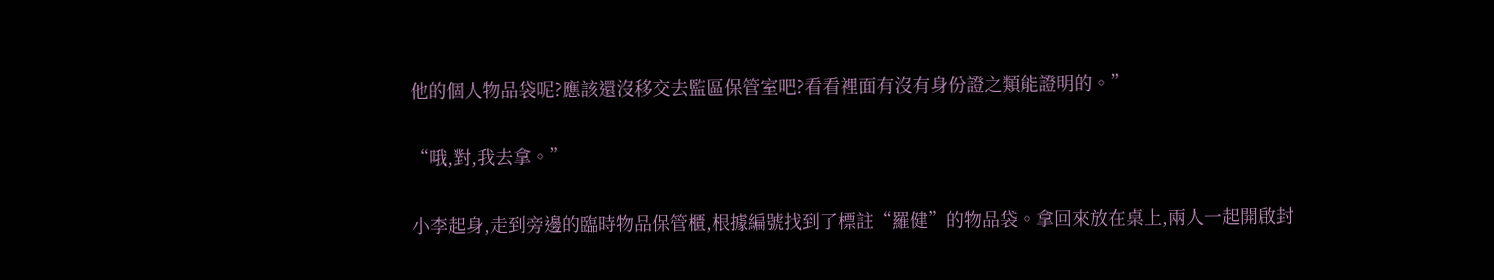他的個人物品袋呢?應該還沒移交去監區保管室吧?看看裡面有沒有身份證之類能證明的。”

“哦,對,我去拿。”

小李起身,走到旁邊的臨時物品保管櫃,根據編號找到了標註“羅健”的物品袋。拿回來放在桌上,兩人一起開啟封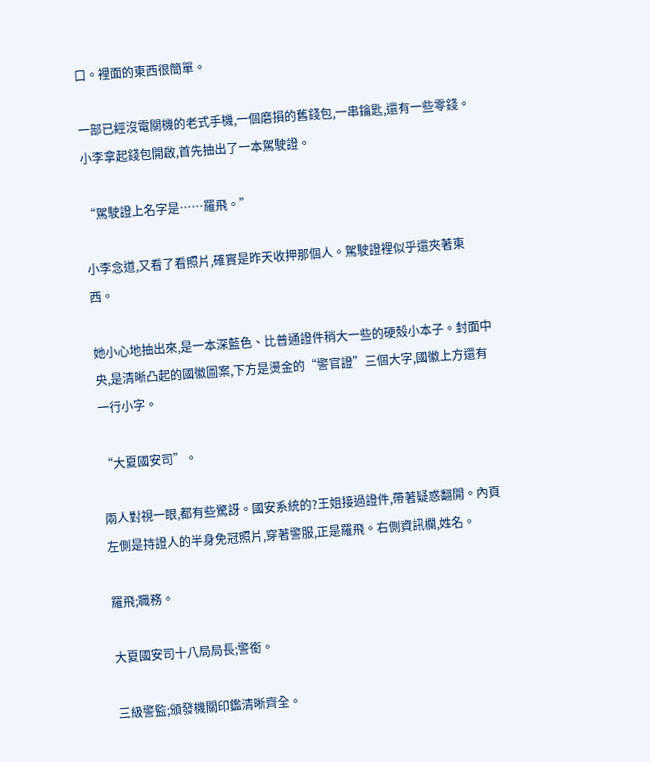口。裡面的東西很簡單。

一部已經沒電關機的老式手機,一個磨損的舊錢包,一串鑰匙,還有一些零錢。小李拿起錢包開啟,首先抽出了一本駕駛證。

“駕駛證上名字是……羅飛。”

小李念道,又看了看照片,確實是昨天收押那個人。駕駛證裡似乎還夾著東西。

她小心地抽出來,是一本深藍色、比普通證件稍大一些的硬殼小本子。封面中央,是清晰凸起的國徽圖案,下方是燙金的“警官證”三個大字,國徽上方還有一行小字。

“大夏國安司”。

兩人對視一眼,都有些驚訝。國安系統的?王姐接過證件,帶著疑惑翻開。內頁左側是持證人的半身免冠照片,穿著警服,正是羅飛。右側資訊欄,姓名。

羅飛;職務。

大夏國安司十八局局長;警銜。

三級警監;頒發機關印鑑清晰齊全。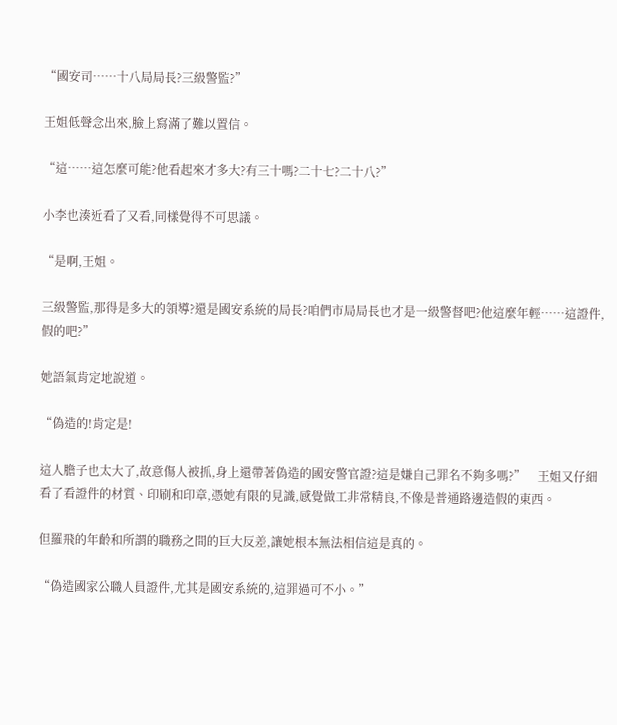“國安司……十八局局長?三級警監?”

王姐低聲念出來,臉上寫滿了難以置信。

“這……這怎麼可能?他看起來才多大?有三十嗎?二十七?二十八?”

小李也湊近看了又看,同樣覺得不可思議。

“是啊,王姐。

三級警監,那得是多大的領導?還是國安系統的局長?咱們市局局長也才是一級警督吧?他這麼年輕……這證件,假的吧?”

她語氣肯定地說道。

“偽造的!肯定是!

這人膽子也太大了,故意傷人被抓,身上還帶著偽造的國安警官證?這是嫌自己罪名不夠多嗎?”    王姐又仔細看了看證件的材質、印刷和印章,憑她有限的見識,感覺做工非常精良,不像是普通路邊造假的東西。

但羅飛的年齡和所謂的職務之間的巨大反差,讓她根本無法相信這是真的。

“偽造國家公職人員證件,尤其是國安系統的,這罪過可不小。”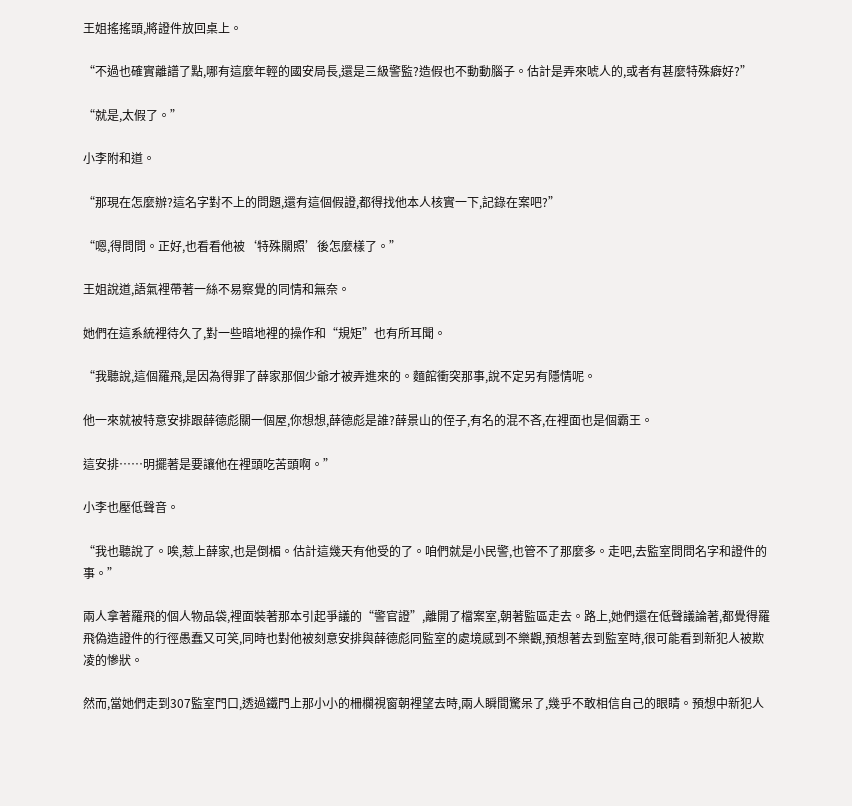王姐搖搖頭,將證件放回桌上。

“不過也確實離譜了點,哪有這麼年輕的國安局長,還是三級警監?造假也不動動腦子。估計是弄來唬人的,或者有甚麼特殊癖好?”

“就是,太假了。”

小李附和道。

“那現在怎麼辦?這名字對不上的問題,還有這個假證,都得找他本人核實一下,記錄在案吧?”

“嗯,得問問。正好,也看看他被‘特殊關照’後怎麼樣了。”

王姐說道,語氣裡帶著一絲不易察覺的同情和無奈。

她們在這系統裡待久了,對一些暗地裡的操作和“規矩”也有所耳聞。

“我聽說,這個羅飛,是因為得罪了薛家那個少爺才被弄進來的。麵館衝突那事,說不定另有隱情呢。

他一來就被特意安排跟薛德彪關一個屋,你想想,薛德彪是誰?薛景山的侄子,有名的混不吝,在裡面也是個霸王。

這安排……明擺著是要讓他在裡頭吃苦頭啊。”

小李也壓低聲音。

“我也聽說了。唉,惹上薛家,也是倒楣。估計這幾天有他受的了。咱們就是小民警,也管不了那麼多。走吧,去監室問問名字和證件的事。”

兩人拿著羅飛的個人物品袋,裡面裝著那本引起爭議的“警官證”,離開了檔案室,朝著監區走去。路上,她們還在低聲議論著,都覺得羅飛偽造證件的行徑愚蠢又可笑,同時也對他被刻意安排與薛德彪同監室的處境感到不樂觀,預想著去到監室時,很可能看到新犯人被欺凌的慘狀。

然而,當她們走到307監室門口,透過鐵門上那小小的柵欄視窗朝裡望去時,兩人瞬間驚呆了,幾乎不敢相信自己的眼睛。預想中新犯人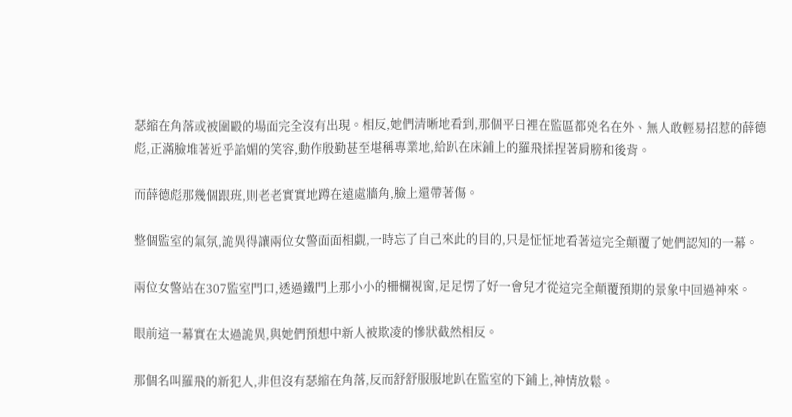瑟縮在角落或被圍毆的場面完全沒有出現。相反,她們清晰地看到,那個平日裡在監區都兇名在外、無人敢輕易招惹的薛德彪,正滿臉堆著近乎諂媚的笑容,動作殷勤甚至堪稱專業地,給趴在床鋪上的羅飛揉捏著肩膀和後背。

而薛德彪那幾個跟班,則老老實實地蹲在遠處牆角,臉上還帶著傷。

整個監室的氣氛,詭異得讓兩位女警面面相覷,一時忘了自己來此的目的,只是怔怔地看著這完全顛覆了她們認知的一幕。

兩位女警站在307監室門口,透過鐵門上那小小的柵欄視窗,足足愣了好一會兒才從這完全顛覆預期的景象中回過神來。

眼前這一幕實在太過詭異,與她們預想中新人被欺凌的慘狀截然相反。

那個名叫羅飛的新犯人,非但沒有瑟縮在角落,反而舒舒服服地趴在監室的下鋪上,神情放鬆。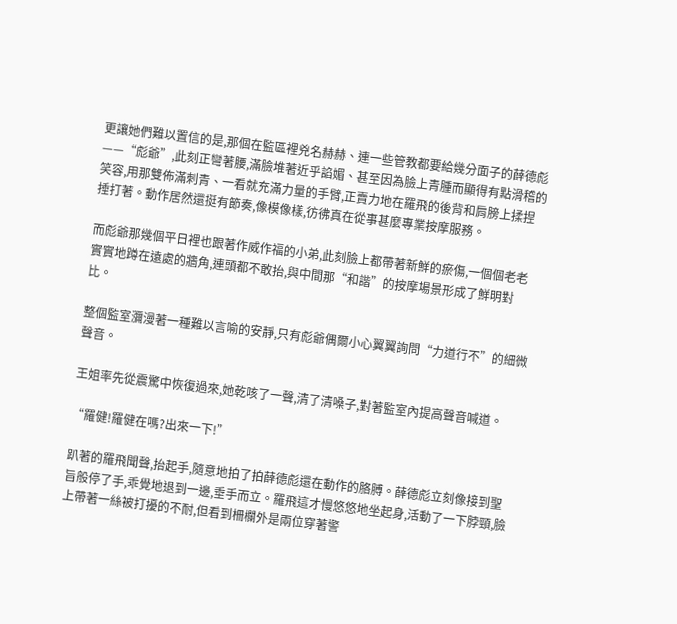更讓她們難以置信的是,那個在監區裡兇名赫赫、連一些管教都要給幾分面子的薛德彪——“彪爺”,此刻正彎著腰,滿臉堆著近乎諂媚、甚至因為臉上青腫而顯得有點滑稽的笑容,用那雙佈滿刺青、一看就充滿力量的手臂,正賣力地在羅飛的後背和肩膀上揉捏捶打著。動作居然還挺有節奏,像模像樣,彷彿真在從事甚麼專業按摩服務。

而彪爺那幾個平日裡也跟著作威作福的小弟,此刻臉上都帶著新鮮的瘀傷,一個個老老實實地蹲在遠處的牆角,連頭都不敢抬,與中間那“和諧”的按摩場景形成了鮮明對比。

整個監室瀰漫著一種難以言喻的安靜,只有彪爺偶爾小心翼翼詢問“力道行不”的細微聲音。

王姐率先從震驚中恢復過來,她乾咳了一聲,清了清嗓子,對著監室內提高聲音喊道。

“羅健!羅健在嗎?出來一下!”

趴著的羅飛聞聲,抬起手,隨意地拍了拍薛德彪還在動作的胳膊。薛德彪立刻像接到聖旨般停了手,乖覺地退到一邊,垂手而立。羅飛這才慢悠悠地坐起身,活動了一下脖頸,臉上帶著一絲被打擾的不耐,但看到柵欄外是兩位穿著警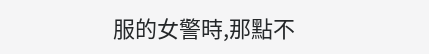服的女警時,那點不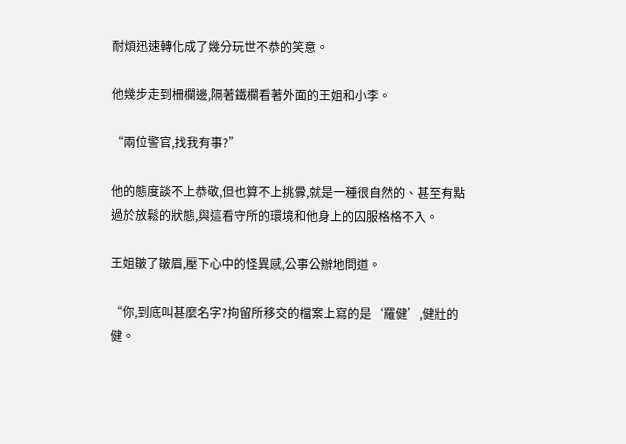耐煩迅速轉化成了幾分玩世不恭的笑意。

他幾步走到柵欄邊,隔著鐵欄看著外面的王姐和小李。

“兩位警官,找我有事?”

他的態度談不上恭敬,但也算不上挑釁,就是一種很自然的、甚至有點過於放鬆的狀態,與這看守所的環境和他身上的囚服格格不入。

王姐皺了皺眉,壓下心中的怪異感,公事公辦地問道。

“你,到底叫甚麼名字?拘留所移交的檔案上寫的是‘羅健’,健壯的健。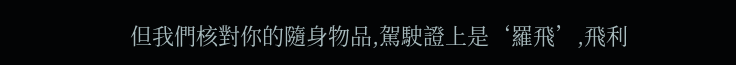但我們核對你的隨身物品,駕駛證上是‘羅飛’,飛利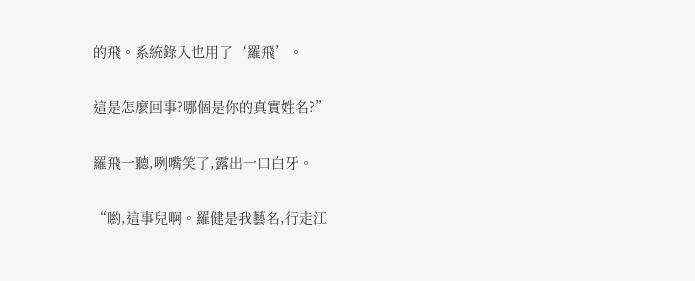的飛。系統錄入也用了‘羅飛’。

這是怎麼回事?哪個是你的真實姓名?”

羅飛一聽,咧嘴笑了,露出一口白牙。

“喲,這事兒啊。羅健是我藝名,行走江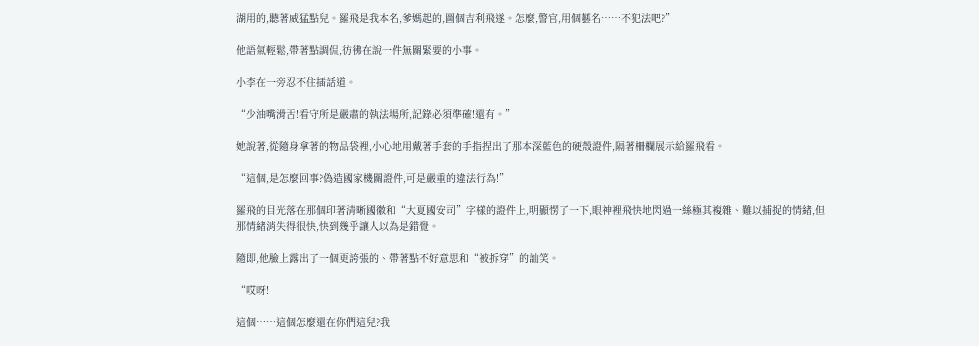湖用的,聽著威猛點兒。羅飛是我本名,爹媽起的,圖個吉利飛遂。怎麼,警官,用個藝名……不犯法吧?”

他語氣輕鬆,帶著點調侃,彷彿在說一件無關緊要的小事。

小李在一旁忍不住插話道。

“少油嘴滑舌!看守所是嚴肅的執法場所,記錄必須準確!還有。”

她說著,從隨身拿著的物品袋裡,小心地用戴著手套的手指捏出了那本深藍色的硬殼證件,隔著柵欄展示給羅飛看。

“這個,是怎麼回事?偽造國家機關證件,可是嚴重的違法行為!”

羅飛的目光落在那個印著清晰國徽和“大夏國安司”字樣的證件上,明顯愣了一下,眼神裡飛快地閃過一絲極其複雜、難以捕捉的情緒,但那情緒消失得很快,快到幾乎讓人以為是錯覺。

隨即,他臉上露出了一個更誇張的、帶著點不好意思和“被拆穿”的訕笑。

“哎呀!

這個……這個怎麼還在你們這兒?我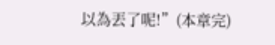以為丟了呢!”(本章完)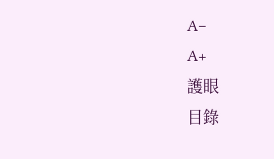A−
A+
護眼
目錄